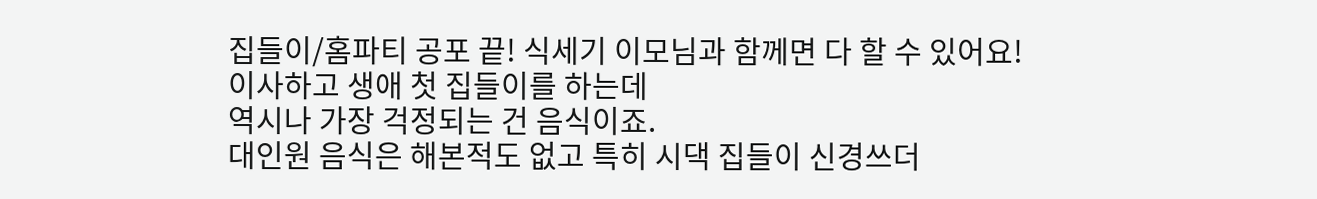집들이/홈파티 공포 끝! 식세기 이모님과 함께면 다 할 수 있어요!
이사하고 생애 첫 집들이를 하는데
역시나 가장 걱정되는 건 음식이죠.
대인원 음식은 해본적도 없고 특히 시댁 집들이 신경쓰더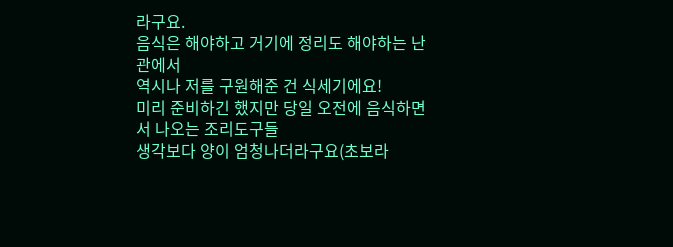라구요.
음식은 해야하고 거기에 정리도 해야하는 난관에서
역시나 저를 구원해준 건 식세기에요!
미리 준비하긴 했지만 당일 오전에 음식하면서 나오는 조리도구들
생각보다 양이 엄청나더라구요(초보라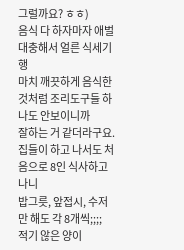그럴까요? ㅎㅎ)
음식 다 하자마자 애벌 대충해서 얼른 식세기행
마치 깨끗하게 음식한 것처럼 조리도구들 하나도 안보이니까
잘하는 거 같더라구요.
집들이 하고 나서도 처음으로 8인 식사하고 나니
밥그릇, 앞접시, 수저만 해도 각 8개씩;;;;
적기 않은 양이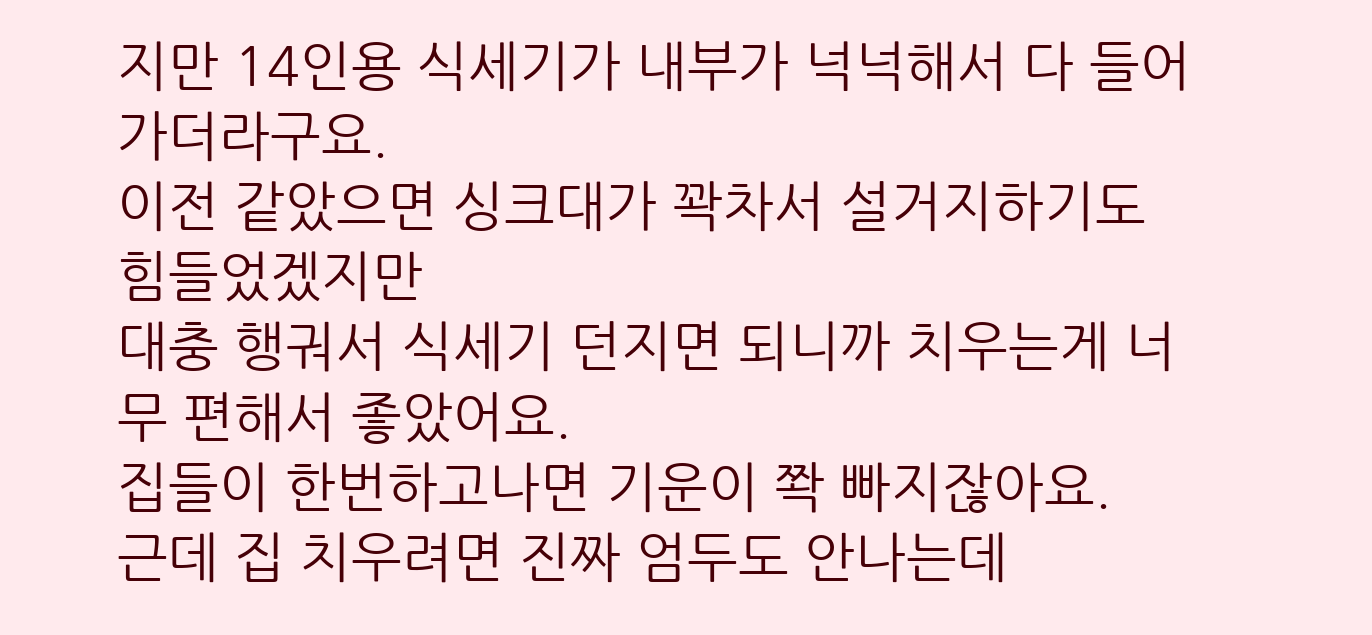지만 14인용 식세기가 내부가 넉넉해서 다 들어가더라구요.
이전 같았으면 싱크대가 꽉차서 설거지하기도 힘들었겠지만
대충 행궈서 식세기 던지면 되니까 치우는게 너무 편해서 좋았어요.
집들이 한번하고나면 기운이 쫙 빠지잖아요.
근데 집 치우려면 진짜 엄두도 안나는데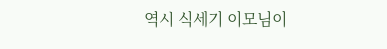역시 식세기 이모님이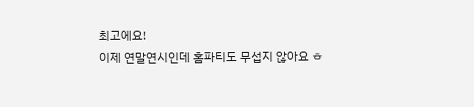최고에요!
이제 연말연시인데 홈파티도 무섭지 않아요 ㅎ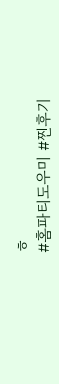ㅎ
#홈파티도우미 #찐후기